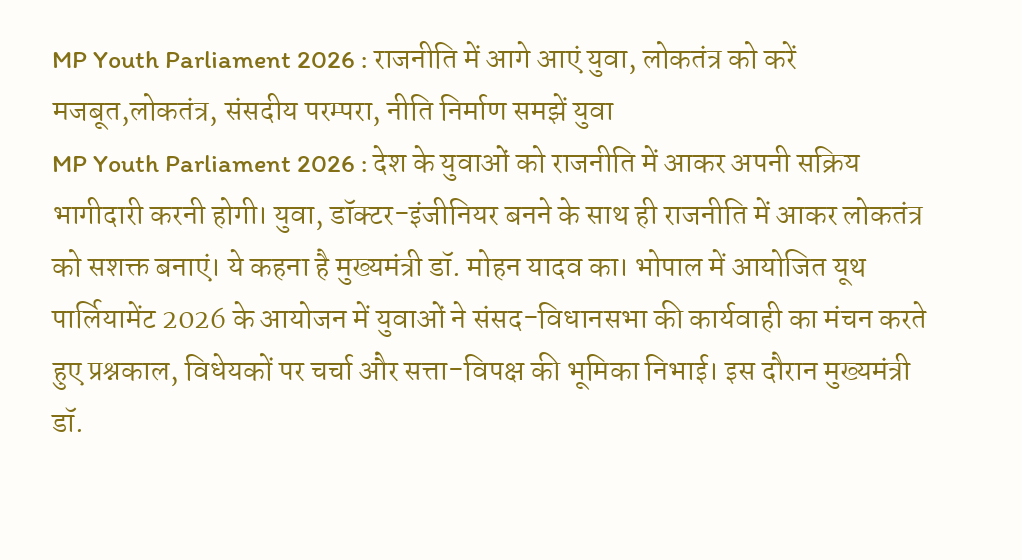MP Youth Parliament 2026 : राजनीति में आगे आएं युवा, लोकतंत्र को करें मजबूत,लोकतंत्र, संसदीय परम्परा, नीति निर्माण समझें युवा
MP Youth Parliament 2026 : देश के युवाओं को राजनीति में आकर अपनी सक्रिय भागीदारी करनी होगी। युवा, डॉक्टर-इंजीनियर बनने के साथ ही राजनीति में आकर लोकतंत्र को सशक्त बनाएं। ये कहना है मुख्यमंत्री डॉ. मोहन यादव का। भोपाल में आयोजित यूथ पार्लियामेंट 2026 के आयोजन में युवाओं ने संसद-विधानसभा की कार्यवाही का मंचन करते हुए प्रश्नकाल, विधेयकों पर चर्चा और सत्ता-विपक्ष की भूमिका निभाई। इस दौरान मुख्यमंत्री डॉ.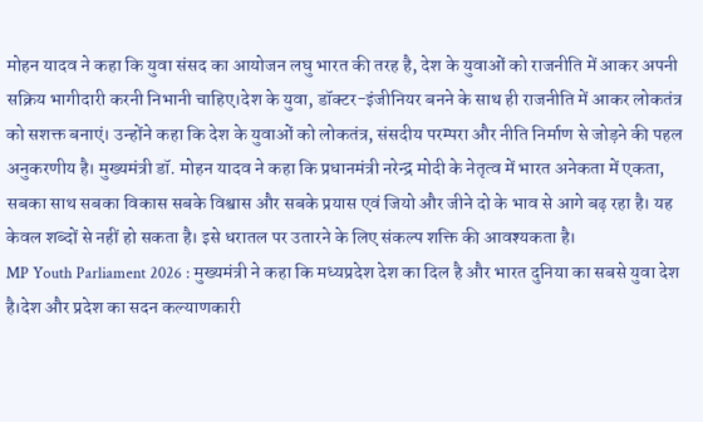मोहन यादव ने कहा कि युवा संसद का आयोजन लघु भारत की तरह है, देश के युवाओं को राजनीति में आकर अपनी सक्रिय भागीदारी करनी निभानी चाहिए।देश के युवा, डॉक्टर-इंजीनियर बनने के साथ ही राजनीति में आकर लोकतंत्र को सशक्त बनाएं। उन्होंने कहा कि देश के युवाओं को लोकतंत्र, संसदीय परम्परा और नीति निर्माण से जोड़ने की पहल अनुकरणीय है। मुख्यमंत्री डॉ. मोहन यादव ने कहा कि प्रधानमंत्री नरेन्द्र मोदी के नेतृत्व में भारत अनेकता में एकता, सबका साथ सबका विकास सबके विश्वास और सबके प्रयास एवं जियो और जीने दो के भाव से आगे बढ़ रहा है। यह केवल शब्दों से नहीं हो सकता है। इसे धरातल पर उतारने के लिए संकल्प शक्ति की आवश्यकता है।
MP Youth Parliament 2026 : मुख्यमंत्री ने कहा कि मध्यप्रदेश देश का दिल है और भारत दुनिया का सबसे युवा देश है।देश और प्रदेश का सदन कल्याणकारी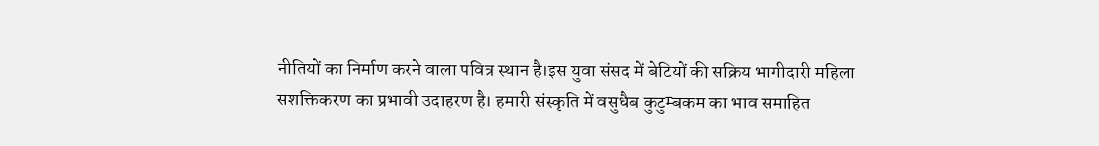नीतियों का निर्माण करने वाला पवित्र स्थान है।इस युवा संसद में बेटियों की सक्रिय भागीदारी महिला सशक्तिकरण का प्रभावी उदाहरण है। हमारी संस्कृति में वसुधैब कुटुम्बकम का भाव समाहित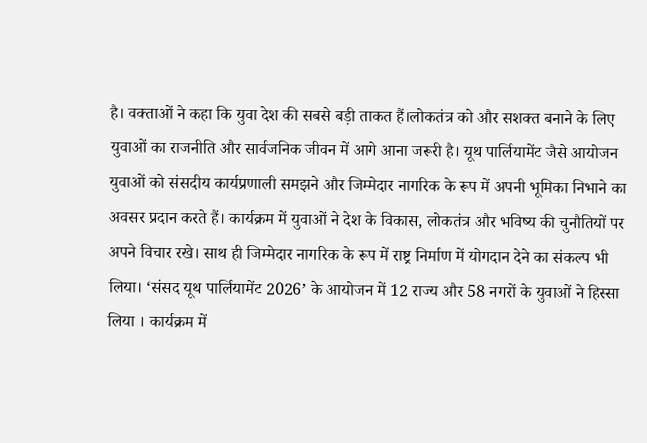है। वक्ताओं ने कहा कि युवा देश की सबसे बड़ी ताकत हैं।लोकतंत्र को और सशक्त बनाने के लिए युवाओं का राजनीति और सार्वजनिक जीवन में आगे आना जरूरी है। यूथ पार्लियामेंट जैसे आयोजन युवाओं को संसदीय कार्यप्रणाली समझने और जिम्मेदार नागरिक के रूप में अपनी भूमिका निभाने का अवसर प्रदान करते हैं। कार्यक्रम में युवाओं ने देश के विकास, लोकतंत्र और भविष्य की चुनौतियों पर अपने विचार रखे। साथ ही जिम्मेदार नागरिक के रूप में राष्ट्र निर्माण में योगदान देने का संकल्प भी लिया। ‘संसद यूथ पार्लियामेंट 2026’ के आयोजन में 12 राज्य और 58 नगरों के युवाओं ने हिस्सा लिया । कार्यक्रम में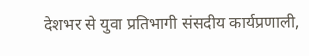देशभर से युवा प्रतिभागी संसदीय कार्यप्रणाली,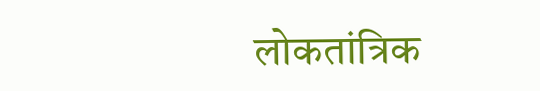लोकतांत्रिक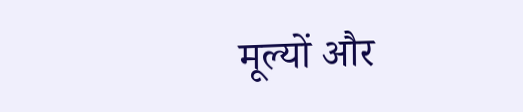मूल्यों और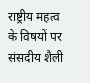राष्ट्रीय महत्व के विषयों पर संसदीय शैली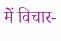में विचार-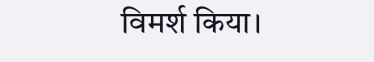विमर्श किया।